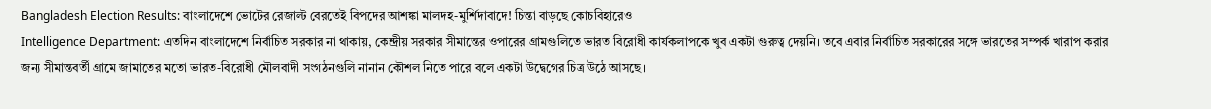Bangladesh Election Results: বাংলাদেশে ভোটের রেজাল্ট বেরতেই বিপদের আশঙ্কা মালদহ-মুর্শিদাবাদে! চিন্তা বাড়ছে কোচবিহারেও
Intelligence Department: এতদিন বাংলাদেশে নির্বাচিত সরকার না থাকায়, কেন্দ্রীয় সরকার সীমান্তের ওপারের গ্রামগুলিতে ভারত বিরোধী কার্যকলাপকে খুব একটা গুরুত্ব দেয়নি। তবে এবার নির্বাচিত সরকারের সঙ্গে ভারতের সম্পর্ক খারাপ করার জন্য সীমান্তবর্তী গ্রামে জামাতের মতো ভারত-বিরোধী মৌলবাদী সংগঠনগুলি নানান কৌশল নিতে পারে বলে একটা উদ্বেগের চিত্র উঠে আসছে।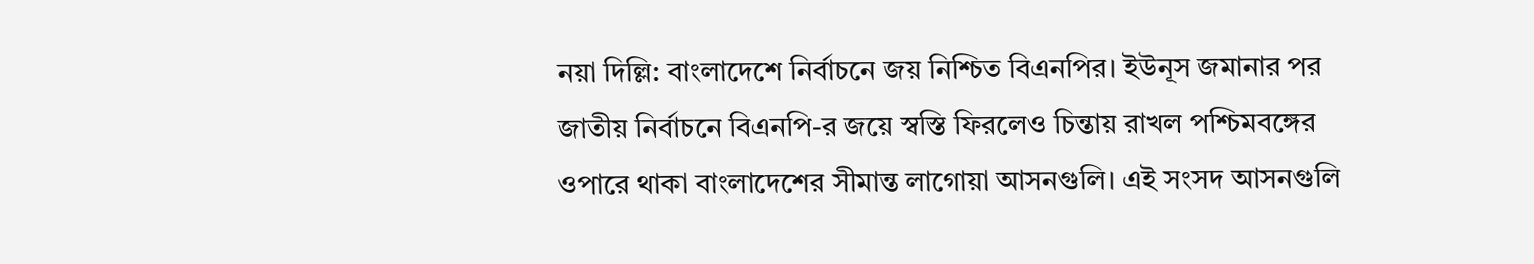নয়া দিল্লি: বাংলাদেশে নির্বাচনে জয় নিশ্চিত বিএনপির। ইউনূস জমানার পর জাতীয় নির্বাচনে বিএনপি-র জয়ে স্বস্তি ফিরলেও চিন্তায় রাখল পশ্চিমবঙ্গের ওপারে থাকা বাংলাদেশের সীমান্ত লাগোয়া আসনগুলি। এই সংসদ আসনগুলি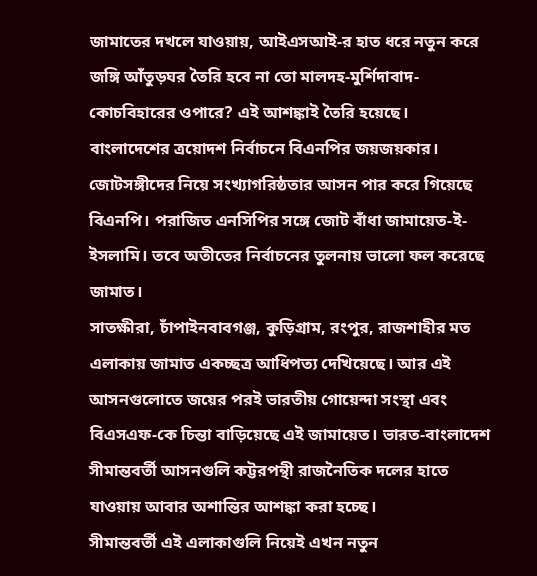জামাতের দখলে যাওয়ায়, আইএসআই-র হাত ধরে নতুন করে জঙ্গি আঁতুড়ঘর তৈরি হবে না তো মালদহ-মুর্শিদাবাদ-কোচবিহারের ওপারে? এই আশঙ্কাই তৈরি হয়েছে।
বাংলাদেশের ত্রয়োদশ নির্বাচনে বিএনপির জয়জয়কার। জোটসঙ্গীদের নিয়ে সংখ্যাগরিষ্ঠতার আসন পার করে গিয়েছে বিএনপি। পরাজিত এনসিপির সঙ্গে জোট বাঁধা জামায়েত-ই-ইসলামি। তবে অতীতের নির্বাচনের তুলনায় ভালো ফল করেছে জামাত।
সাতক্ষীরা, চাঁপাইনবাবগঞ্জ, কুড়িগ্রাম, রংপুর, রাজশাহীর মত এলাকায় জামাত একচ্ছত্র আধিপত্য দেখিয়েছে। আর এই আসনগুলোতে জয়ের পরই ভারতীয় গোয়েন্দা সংস্থা এবং বিএসএফ-কে চিন্তা বাড়িয়েছে এই জামায়েত। ভারত-বাংলাদেশ সীমান্তবর্তী আসনগুলি কট্টরপন্থী রাজনৈতিক দলের হাতে যাওয়ায় আবার অশান্তির আশঙ্কা করা হচ্ছে।
সীমান্তবর্তী এই এলাকাগুলি নিয়েই এখন নতুন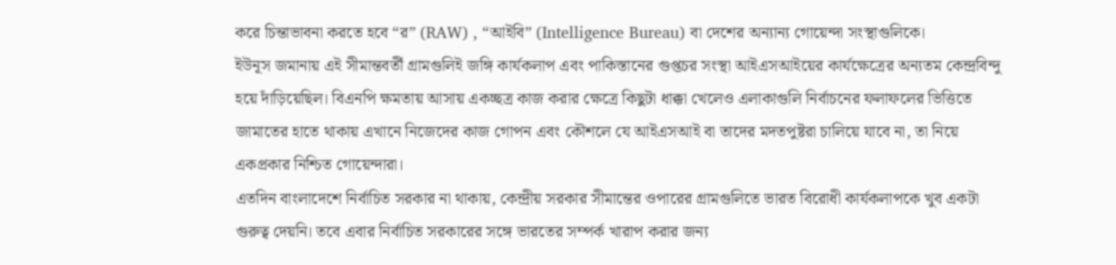করে চিন্তাভাবনা করতে হবে “র” (RAW) , “আইবি” (Intelligence Bureau) বা দেশের অন্যান্য গোয়েন্দা সংস্থাগুলিকে।
ইউনূস জমানায় এই সীমান্তবর্তী গ্রামগুলিই জঙ্গি কার্যকলাপ এবং পাকিস্তানের গুপ্তচর সংস্থা আইএসআইয়ের কার্যক্ষেত্রের অন্যতম কেন্দ্রবিন্দু হয়ে দাঁড়িয়েছিল। বিএনপি ক্ষমতায় আসায় একচ্ছত্র কাজ করার ক্ষেত্রে কিছুটা ধাক্কা খেলেও এলাকাগুলি নির্বাচনের ফলাফলের ভিত্তিতে জামাতের হাতে থাকায় এখানে নিজেদের কাজ গোপন এবং কৌশলে যে আইএসআই বা তাদের মদতপুষ্টরা চালিয়ে যাবে না, তা নিয়ে একপ্রকার নিশ্চিত গোয়েন্দারা।
এতদিন বাংলাদেশে নির্বাচিত সরকার না থাকায়, কেন্দ্রীয় সরকার সীমান্তের ওপারের গ্রামগুলিতে ভারত বিরোধী কার্যকলাপকে খুব একটা গুরুত্ব দেয়নি। তবে এবার নির্বাচিত সরকারের সঙ্গে ভারতের সম্পর্ক খারাপ করার জন্য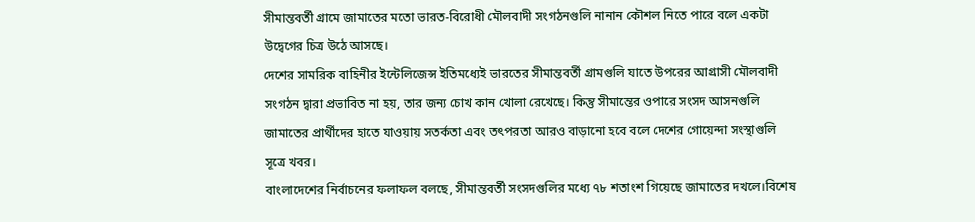সীমান্তবর্তী গ্রামে জামাতের মতো ভারত-বিরোধী মৌলবাদী সংগঠনগুলি নানান কৌশল নিতে পারে বলে একটা উদ্বেগের চিত্র উঠে আসছে।
দেশের সামরিক বাহিনীর ইন্টেলিজেন্স ইতিমধ্যেই ভারতের সীমান্তবর্তী গ্রামগুলি যাতে উপরের আগ্রাসী মৌলবাদী সংগঠন দ্বারা প্রভাবিত না হয়, তার জন্য চোখ কান খোলা রেখেছে। কিন্তু সীমান্তের ওপারে সংসদ আসনগুলি জামাতের প্রার্থীদের হাতে যাওয়ায় সতর্কতা এবং তৎপরতা আরও বাড়ানো হবে বলে দেশের গোয়েন্দা সংস্থাগুলি সূত্রে খবর।
বাংলাদেশের নির্বাচনের ফলাফল বলছে, সীমান্তবর্তী সংসদগুলির মধ্যে ৭৮ শতাংশ গিয়েছে জামাতের দখলে।বিশেষ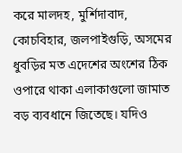করে মালদহ, মুর্শিদাবাদ, কোচবিহার, জলপাইগুড়ি, অসমের ধুবড়ির মত এদেশের অংশের ঠিক ওপারে থাকা এলাকাগুলো জামাত বড় ব্যবধানে জিতেছে। যদিও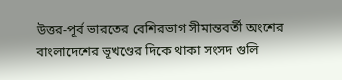উত্তর-পূর্ব ভারতের বেশিরভাগ সীমান্তবর্তী অংশের বাংলাদেশের ভূখণ্ডের দিকে থাকা সংসদ গুলি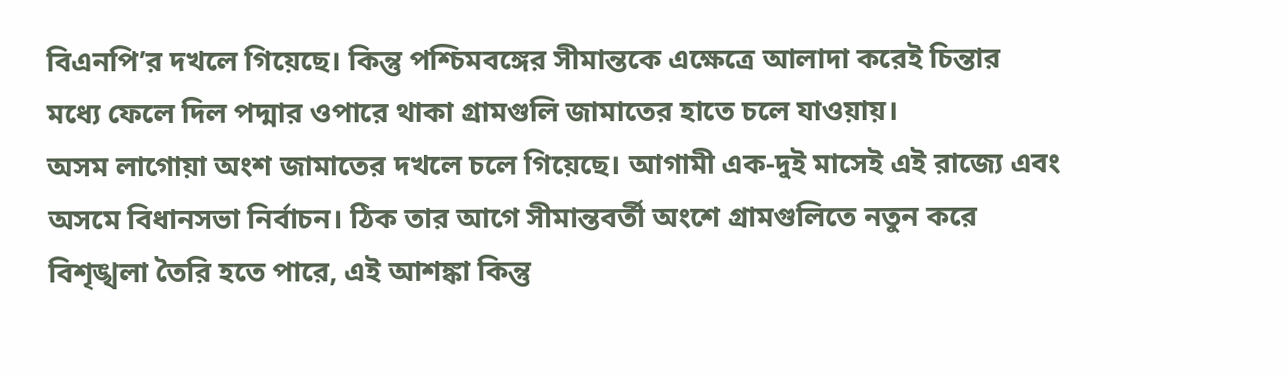বিএনপি’র দখলে গিয়েছে। কিন্তু পশ্চিমবঙ্গের সীমান্তকে এক্ষেত্রে আলাদা করেই চিন্তার মধ্যে ফেলে দিল পদ্মার ওপারে থাকা গ্রামগুলি জামাতের হাতে চলে যাওয়ায়।
অসম লাগোয়া অংশ জামাতের দখলে চলে গিয়েছে। আগামী এক-দুই মাসেই এই রাজ্যে এবং অসমে বিধানসভা নির্বাচন। ঠিক তার আগে সীমান্তবর্তী অংশে গ্রামগুলিতে নতুন করে বিশৃঙ্খলা তৈরি হতে পারে, এই আশঙ্কা কিন্তু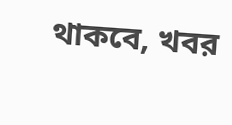থাকবে, খবর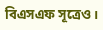বিএসএফ সূত্রেও।